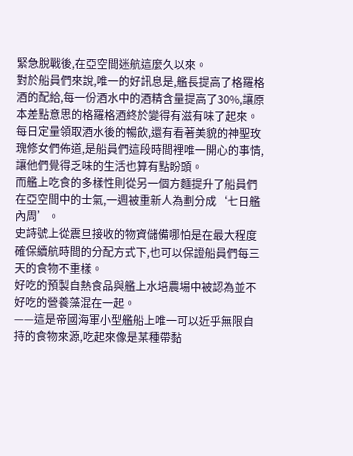緊急脫戰後,在亞空間迷航這麼久以來。
對於船員們來說,唯一的好訊息是,艦長提高了格羅格酒的配給,每一份酒水中的酒精含量提高了30%,讓原本差點意思的格羅格酒終於變得有滋有味了起來。
每日定量領取酒水後的暢飲,還有看著美貌的神聖玫瑰修女們佈道,是船員們這段時間裡唯一開心的事情,讓他們覺得乏味的生活也算有點盼頭。
而艦上吃食的多樣性則從另一個方麵提升了船員們在亞空間中的士氣,一週被重新人為劃分成‘七日艦內周’。
史詩號上從震旦接收的物資儲備哪怕是在最大程度確保續航時間的分配方式下,也可以保證船員們每三天的食物不重樣。
好吃的預製自熱食品與艦上水培農場中被認為並不好吃的營養藻混在一起。
——這是帝國海軍小型艦船上唯一可以近乎無限自持的食物來源,吃起來像是某種帶黏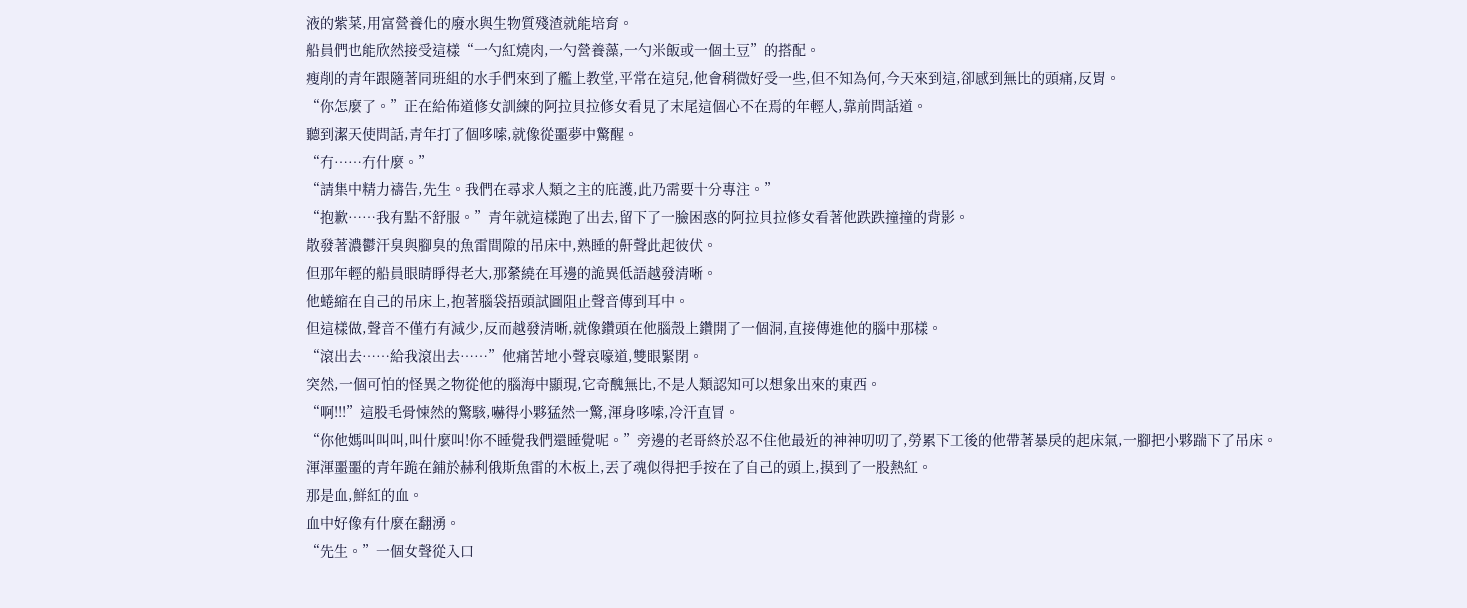液的紫菜,用富營養化的廢水與生物質殘渣就能培育。
船員們也能欣然接受這樣“一勺紅燒肉,一勺營養藻,一勺米飯或一個土豆”的搭配。
瘦削的青年跟隨著同班組的水手們來到了艦上教堂,平常在這兒,他會稍微好受一些,但不知為何,今天來到這,卻感到無比的頭痛,反胃。
“你怎麼了。”正在給佈道修女訓練的阿拉貝拉修女看見了末尾這個心不在焉的年輕人,靠前問話道。
聽到潔天使問話,青年打了個哆嗦,就像從噩夢中驚醒。
“冇……冇什麼。”
“請集中精力禱告,先生。我們在尋求人類之主的庇護,此乃需要十分專注。”
“抱歉……我有點不舒服。”青年就這樣跑了出去,留下了一臉困惑的阿拉貝拉修女看著他跌跌撞撞的背影。
散發著濃鬱汗臭與腳臭的魚雷間隙的吊床中,熟睡的鼾聲此起彼伏。
但那年輕的船員眼睛睜得老大,那縈繞在耳邊的詭異低語越發清晰。
他蜷縮在自己的吊床上,抱著腦袋捂頭試圖阻止聲音傳到耳中。
但這樣做,聲音不僅冇有減少,反而越發清晰,就像鑽頭在他腦殼上鑽開了一個洞,直接傳進他的腦中那樣。
“滾出去……給我滾出去……”他痛苦地小聲哀嚎道,雙眼緊閉。
突然,一個可怕的怪異之物從他的腦海中顯現,它奇醜無比,不是人類認知可以想象出來的東西。
“啊!!!”這股毛骨悚然的驚駭,嚇得小夥猛然一驚,渾身哆嗦,冷汗直冒。
“你他媽叫叫叫,叫什麼叫!你不睡覺我們還睡覺呢。”旁邊的老哥終於忍不住他最近的神神叨叨了,勞累下工後的他帶著暴戾的起床氣,一腳把小夥踹下了吊床。
渾渾噩噩的青年跪在鋪於赫利俄斯魚雷的木板上,丟了魂似得把手按在了自己的頭上,摸到了一股熱紅。
那是血,鮮紅的血。
血中好像有什麼在翻湧。
“先生。”一個女聲從入口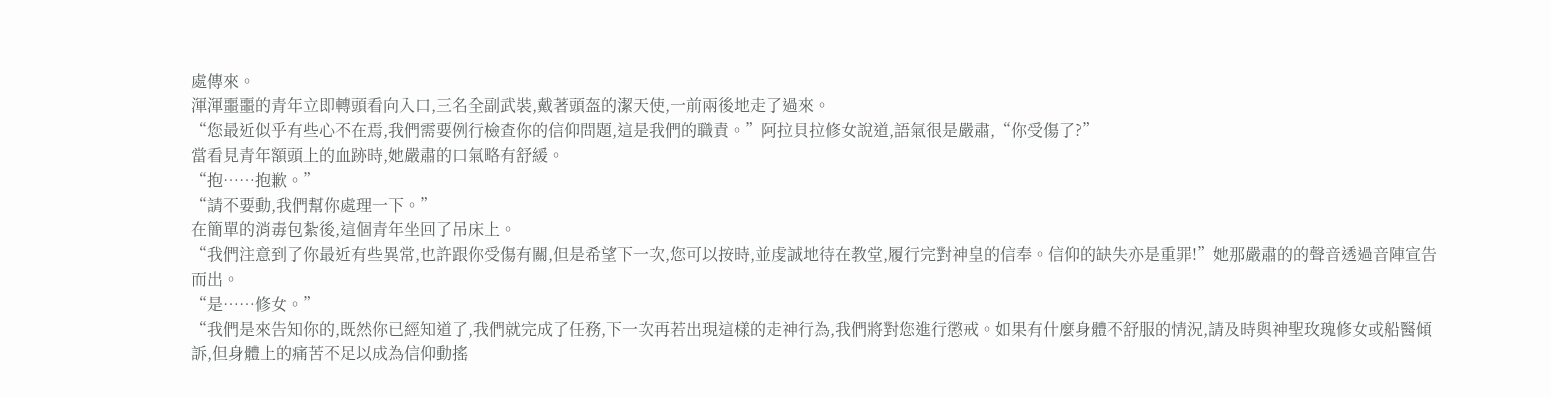處傳來。
渾渾噩噩的青年立即轉頭看向入口,三名全副武裝,戴著頭盔的潔天使,一前兩後地走了過來。
“您最近似乎有些心不在焉,我們需要例行檢查你的信仰問題,這是我們的職責。”阿拉貝拉修女說道,語氣很是嚴肅,“你受傷了?”
當看見青年額頭上的血跡時,她嚴肅的口氣略有舒緩。
“抱……抱歉。”
“請不要動,我們幫你處理一下。”
在簡單的消毒包紮後,這個青年坐回了吊床上。
“我們注意到了你最近有些異常,也許跟你受傷有關,但是希望下一次,您可以按時,並虔誠地待在教堂,履行完對神皇的信奉。信仰的缺失亦是重罪!”她那嚴肅的的聲音透過音陣宣告而出。
“是……修女。”
“我們是來告知你的,既然你已經知道了,我們就完成了任務,下一次再若出現這樣的走神行為,我們將對您進行懲戒。如果有什麼身體不舒服的情況,請及時與神聖玫瑰修女或船醫傾訴,但身體上的痛苦不足以成為信仰動搖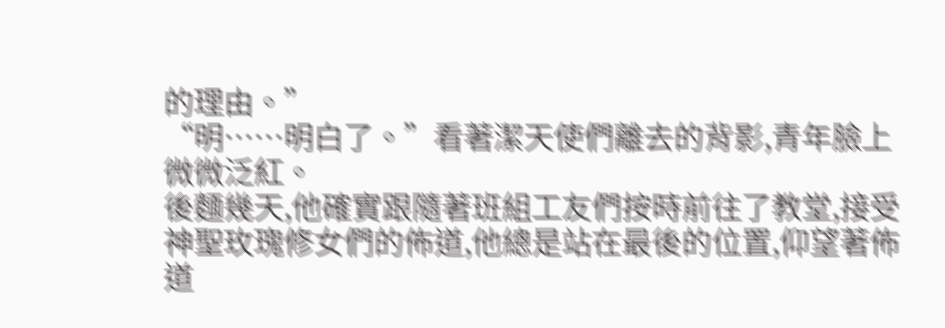的理由。”
“明……明白了。”看著潔天使們離去的背影,青年臉上微微泛紅。
後麵幾天,他確實跟隨著班組工友們按時前往了教堂,接受神聖玫瑰修女們的佈道,他總是站在最後的位置,仰望著佈道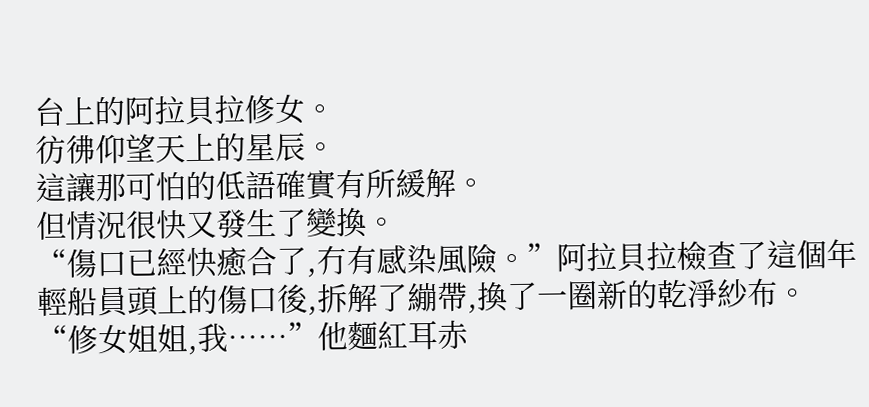台上的阿拉貝拉修女。
彷彿仰望天上的星辰。
這讓那可怕的低語確實有所緩解。
但情況很快又發生了變換。
“傷口已經快癒合了,冇有感染風險。”阿拉貝拉檢查了這個年輕船員頭上的傷口後,拆解了繃帶,換了一圈新的乾淨紗布。
“修女姐姐,我……”他麵紅耳赤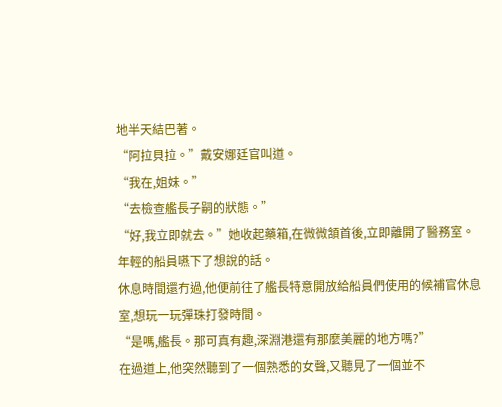地半天結巴著。
“阿拉貝拉。”戴安娜廷官叫道。
“我在,姐妹。”
“去檢查艦長子嗣的狀態。”
“好,我立即就去。”她收起藥箱,在微微頷首後,立即離開了醫務室。
年輕的船員嚥下了想說的話。
休息時間還冇過,他便前往了艦長特意開放給船員們使用的候補官休息室,想玩一玩彈珠打發時間。
“是嗎,艦長。那可真有趣,深淵港還有那麼美麗的地方嗎?”
在過道上,他突然聽到了一個熟悉的女聲,又聽見了一個並不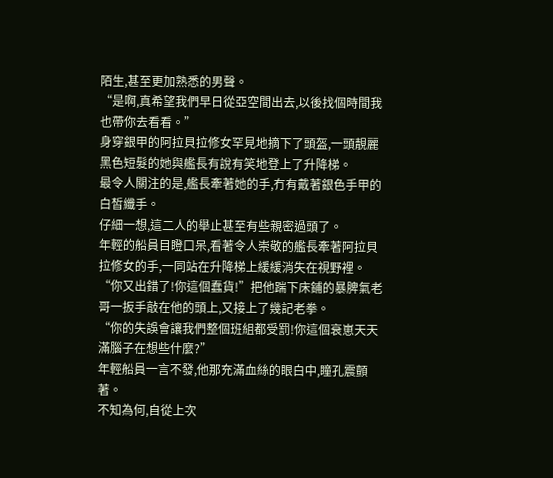陌生,甚至更加熟悉的男聲。
“是啊,真希望我們早日從亞空間出去,以後找個時間我也帶你去看看。”
身穿銀甲的阿拉貝拉修女罕見地摘下了頭盔,一頭靚麗黑色短髮的她與艦長有說有笑地登上了升降梯。
最令人關注的是,艦長牽著她的手,冇有戴著銀色手甲的白皙纖手。
仔細一想,這二人的舉止甚至有些親密過頭了。
年輕的船員目瞪口呆,看著令人崇敬的艦長牽著阿拉貝拉修女的手,一同站在升降梯上緩緩消失在視野裡。
“你又出錯了!你這個蠢貨!”把他踹下床鋪的暴脾氣老哥一扳手敲在他的頭上,又接上了幾記老拳。
“你的失誤會讓我們整個班組都受罰!你這個衰崽天天滿腦子在想些什麼?”
年輕船員一言不發,他那充滿血絲的眼白中,瞳孔震顫著。
不知為何,自從上次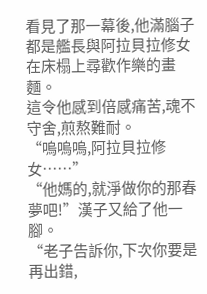看見了那一幕後,他滿腦子都是艦長與阿拉貝拉修女在床榻上尋歡作樂的畫麵。
這令他感到倍感痛苦,魂不守舍,煎熬難耐。
“嗚嗚嗚,阿拉貝拉修女……”
“他媽的,就淨做你的那春夢吧!”漢子又給了他一腳。
“老子告訴你,下次你要是再出錯,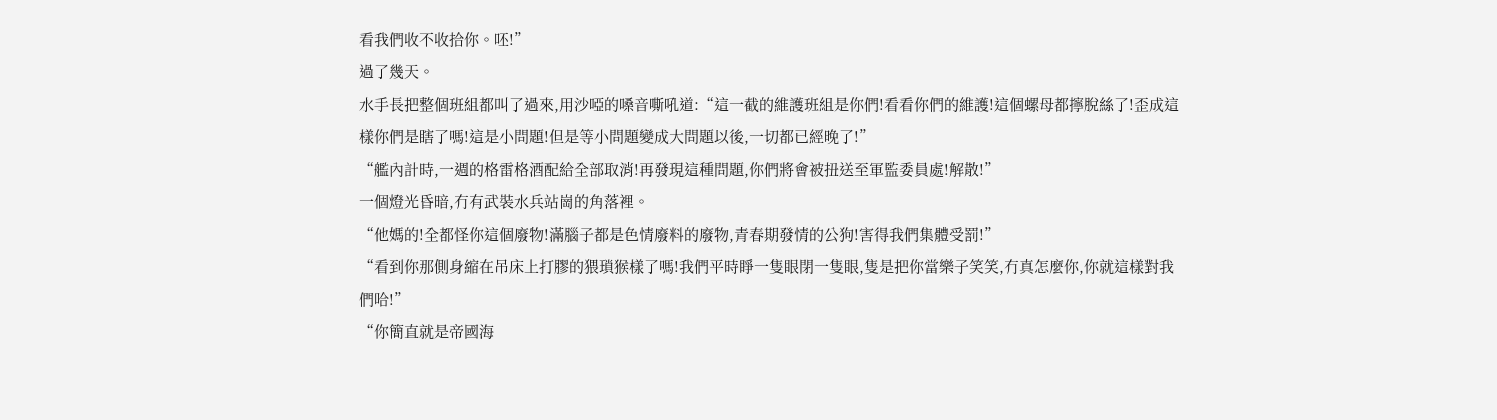看我們收不收拾你。呸!”
過了幾天。
水手長把整個班組都叫了過來,用沙啞的嗓音嘶吼道:“這一截的維護班組是你們!看看你們的維護!這個螺母都擰脫絲了!歪成這樣你們是瞎了嗎!這是小問題!但是等小問題變成大問題以後,一切都已經晚了!”
“艦內計時,一週的格雷格酒配給全部取消!再發現這種問題,你們將會被扭送至軍監委員處!解散!”
一個燈光昏暗,冇有武裝水兵站崗的角落裡。
“他媽的!全都怪你這個廢物!滿腦子都是色情廢料的廢物,青春期發情的公狗!害得我們集體受罰!”
“看到你那側身縮在吊床上打膠的猥瑣猴樣了嗎!我們平時睜一隻眼閉一隻眼,隻是把你當樂子笑笑,冇真怎麼你,你就這樣對我們哈!”
“你簡直就是帝國海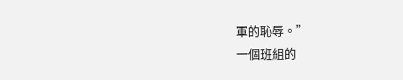軍的恥辱。”
一個班組的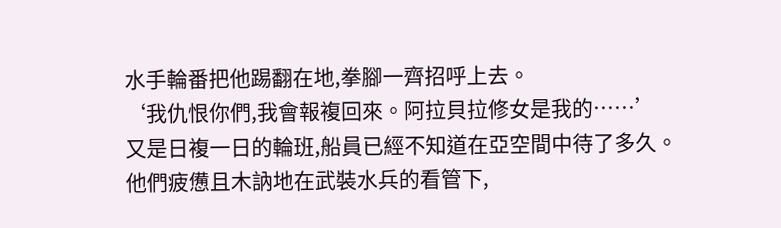水手輪番把他踢翻在地,拳腳一齊招呼上去。
‘我仇恨你們,我會報複回來。阿拉貝拉修女是我的……’
又是日複一日的輪班,船員已經不知道在亞空間中待了多久。
他們疲憊且木訥地在武裝水兵的看管下,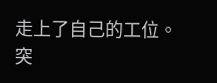走上了自己的工位。
突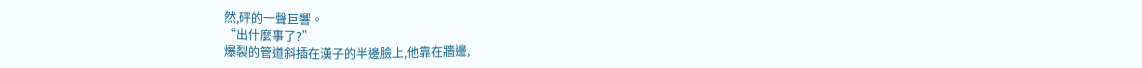然,砰的一聲巨響。
“出什麼事了?”
爆裂的管道斜插在漢子的半邊臉上,他靠在牆邊,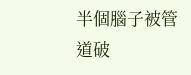半個腦子被管道破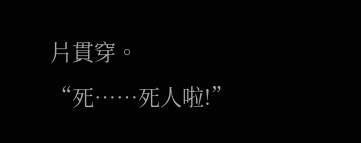片貫穿。
“死……死人啦!”